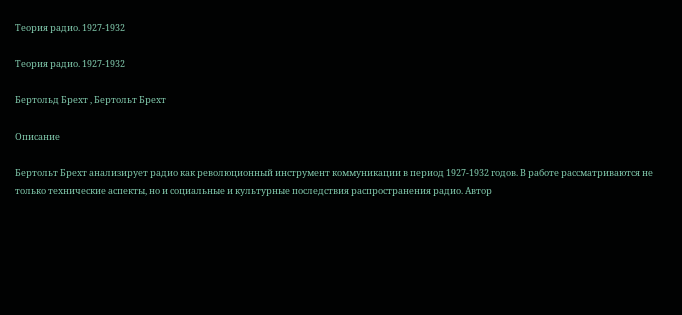Теория радио. 1927-1932

Теория радио. 1927-1932

Бертольд Брехт , Бертольт Брехт

Описание

Бертольт Брехт анализирует радио как революционный инструмент коммуникации в период 1927-1932 годов. В работе рассматриваются не только технические аспекты, но и социальные и культурные последствия распространения радио. Автор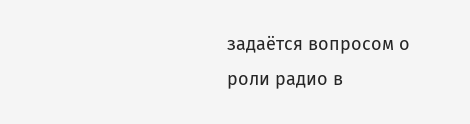задаётся вопросом о роли радио в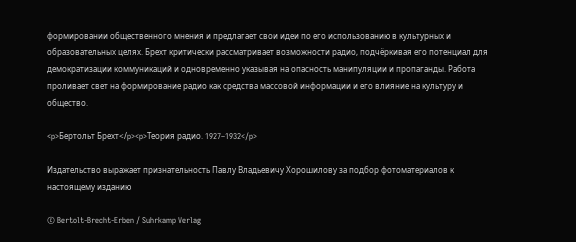формировании общественного мнения и предлагает свои идеи по его использованию в культурных и образовательных целях. Брехт критически рассматривает возможности радио, подчёркивая его потенциал для демократизации коммуникаций и одновременно указывая на опасность манипуляции и пропаганды. Работа проливает свет на формирование радио как средства массовой информации и его влияние на культуру и общество.

<p>Бертольт Брехт</p><p>Теория радио. 1927–1932</p>

Издательство выражает признательность Павлу Владьевичу Хорошилову за подбор фотоматериалов к настоящему изданию

© Bertolt-Brecht-Erben / Suhrkamp Verlag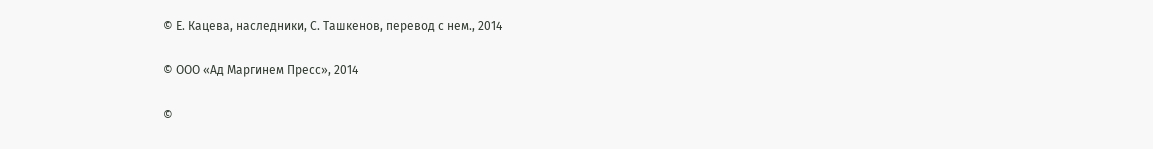© Е. Кацева, наследники, С. Ташкенов, перевод с нем., 2014

© ООО «Ад Маргинем Пресс», 2014

©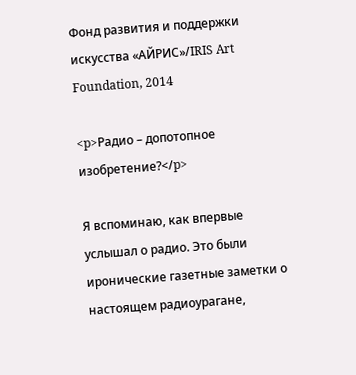Фонд развития и поддержки искусства «АЙРИС»/IRIS Art Foundation, 2014

<p>Радио – допотопное изобретение?</p>

Я вспоминаю, как впервые услышал о радио. Это были иронические газетные заметки о настоящем радиоурагане,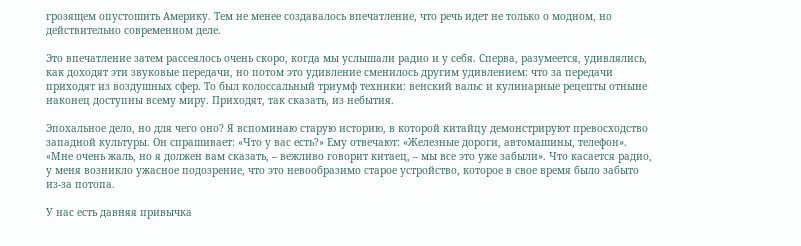грозящем опустошить Америку. Тем не менее создавалось впечатление, что речь идет не только о модном, но действительно современном деле.

Это впечатление затем рассеялось очень скоро, когда мы услышали радио и у себя. Сперва, разумеется, удивлялись, как доходят эти звуковые передачи, но потом это удивление сменилось другим удивлением: что за передачи приходят из воздушных сфер. То был колоссальный триумф техники: венский вальс и кулинарные рецепты отныне наконец доступны всему миру. Приходят, так сказать, из небытия.

Эпохальное дело, но для чего оно? Я вспоминаю старую историю, в которой китайцу демонстрируют превосходство западной культуры. Он спрашивает: «Что у вас есть?» Ему отвечают: «Железные дороги, автомашины, телефон». «Мне очень жаль, но я должен вам сказать, – вежливо говорит китаец, – мы все это уже забыли». Что касается радио, у меня возникло ужасное подозрение, что это невообразимо старое устройство, которое в свое время было забыто из-за потопа.

У нас есть давняя привычка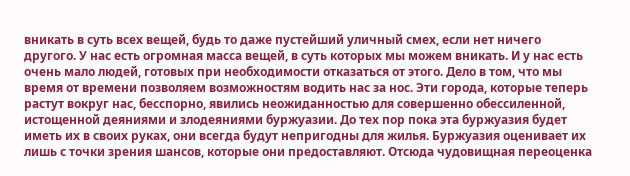вникать в суть всех вещей, будь то даже пустейший уличный смех, если нет ничего другого. У нас есть огромная масса вещей, в суть которых мы можем вникать. И у нас есть очень мало людей, готовых при необходимости отказаться от этого. Дело в том, что мы время от времени позволяем возможностям водить нас за нос. Эти города, которые теперь растут вокруг нас, бесспорно, явились неожиданностью для совершенно обессиленной, истощенной деяниями и злодеяниями буржуазии. До тех пор пока эта буржуазия будет иметь их в своих руках, они всегда будут непригодны для жилья. Буржуазия оценивает их лишь с точки зрения шансов, которые они предоставляют. Отсюда чудовищная переоценка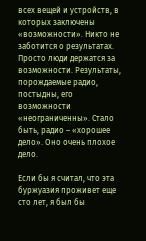всех вещей и устройств, в которых заключены «возможности». Никто не заботится о результатах. Просто люди держатся за возможности. Результаты, порождаемые радио, постыдны, его возможности «неограниченны». Стало быть, радио – «хорошее дело». Оно очень плохое дело.

Если бы я считал, что эта буржуазия проживет еще сто лет, я был бы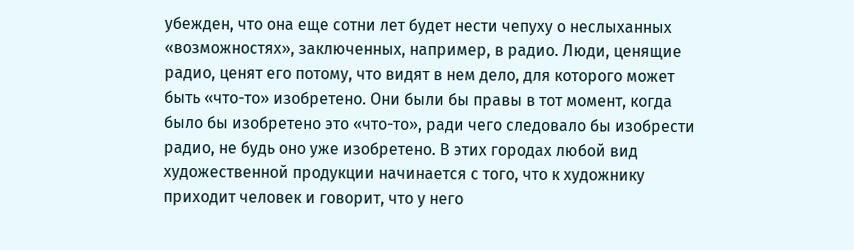убежден, что она еще сотни лет будет нести чепуху о неслыханных «возможностях», заключенных, например, в радио. Люди, ценящие радио, ценят его потому, что видят в нем дело, для которого может быть «что-то» изобретено. Они были бы правы в тот момент, когда было бы изобретено это «что-то», ради чего следовало бы изобрести радио, не будь оно уже изобретено. В этих городах любой вид художественной продукции начинается с того, что к художнику приходит человек и говорит, что у него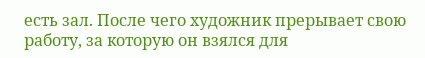есть зал. После чего художник прерывает свою работу, за которую он взялся для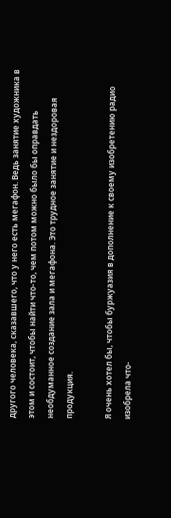другого человека, сказавшего, что у него есть мегафон. Ведь занятие художника в этом и состоит, чтобы найти что-то, чем потом можно было бы оправдать необдуманное создание зала и мегафона. Это трудное занятие и нездоровая продукция.

Я очень хотел бы, чтобы буржуазия в дополнение к своему изобретению радио изобрела что-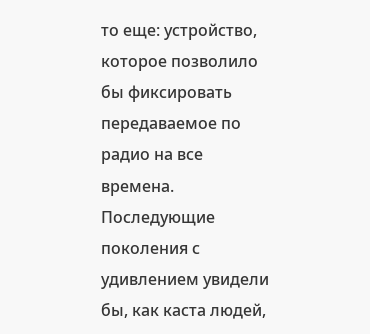то еще: устройство, которое позволило бы фиксировать передаваемое по радио на все времена. Последующие поколения с удивлением увидели бы, как каста людей,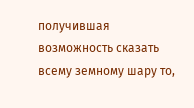получившая возможность сказать всему земному шару то,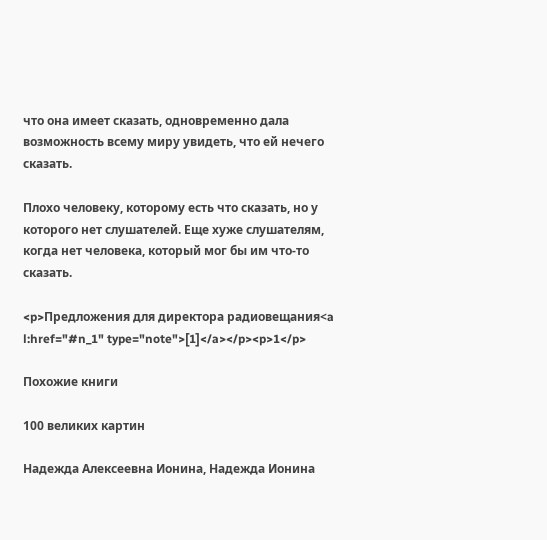что она имеет сказать, одновременно дала возможность всему миру увидеть, что ей нечего сказать.

Плохо человеку, которому есть что сказать, но у которого нет слушателей. Еще хуже слушателям, когда нет человека, который мог бы им что-то сказать.

<p>Предложения для директора радиовещания<a l:href="#n_1" type="note">[1]</a></p><p>1</p>

Похожие книги

100 великих картин

Надежда Алексеевна Ионина, Надежда Ионина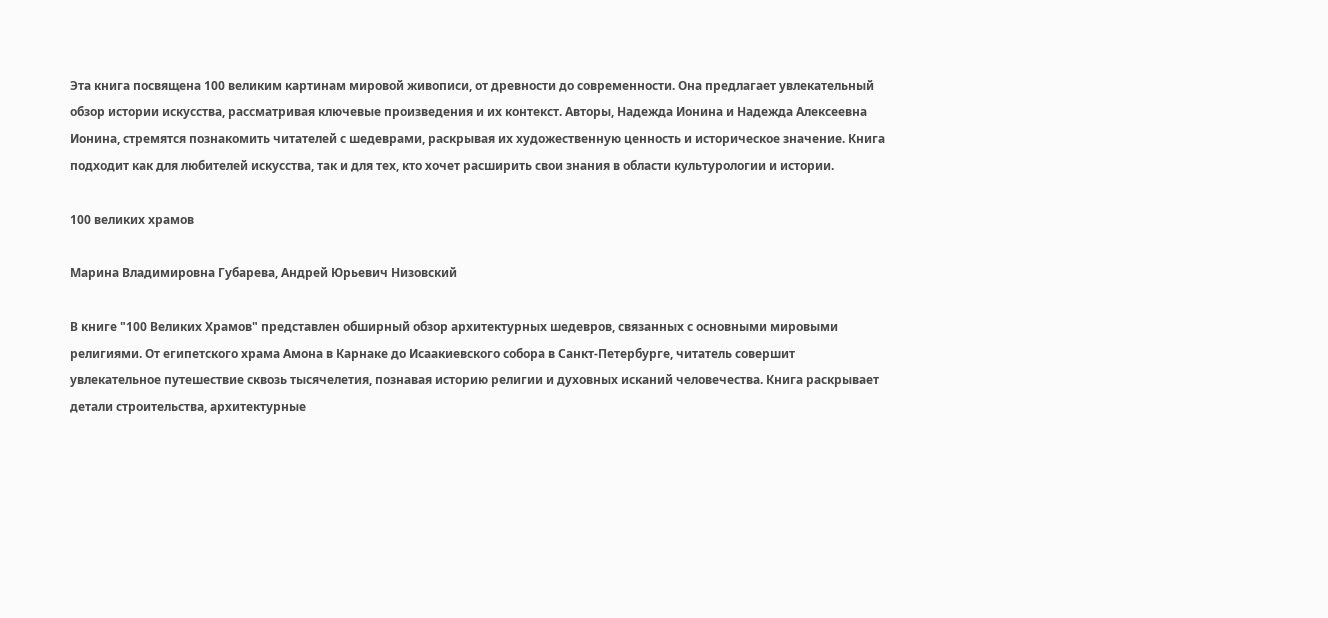Эта книга посвящена 100 великим картинам мировой живописи, от древности до современности. Она предлагает увлекательный обзор истории искусства, рассматривая ключевые произведения и их контекст. Авторы, Надежда Ионина и Надежда Алексеевна Ионина, стремятся познакомить читателей с шедеврами, раскрывая их художественную ценность и историческое значение. Книга подходит как для любителей искусства, так и для тех, кто хочет расширить свои знания в области культурологии и истории.

100 великих храмов

Марина Владимировна Губарева, Андрей Юрьевич Низовский

В книге "100 Великих Храмов" представлен обширный обзор архитектурных шедевров, связанных с основными мировыми религиями. От египетского храма Амона в Карнаке до Исаакиевского собора в Санкт-Петербурге, читатель совершит увлекательное путешествие сквозь тысячелетия, познавая историю религии и духовных исканий человечества. Книга раскрывает детали строительства, архитектурные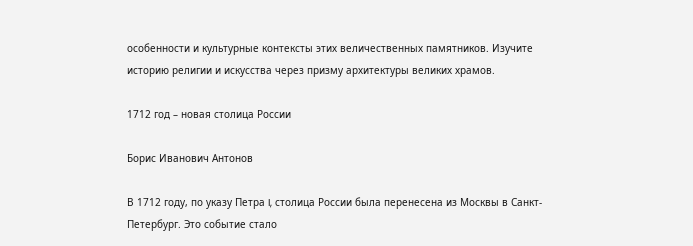особенности и культурные контексты этих величественных памятников. Изучите историю религии и искусства через призму архитектуры великих храмов.

1712 год – новая столица России

Борис Иванович Антонов

В 1712 году, по указу Петра I, столица России была перенесена из Москвы в Санкт-Петербург. Это событие стало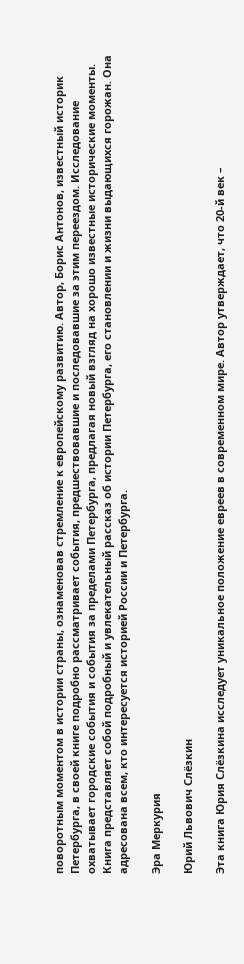поворотным моментом в истории страны, ознаменовав стремление к европейскому развитию. Автор, Борис Антонов, известный историк Петербурга, в своей книге подробно рассматривает события, предшествовавшие и последовавшие за этим переездом. Исследование охватывает городские события и события за пределами Петербурга, предлагая новый взгляд на хорошо известные исторические моменты. Книга представляет собой подробный и увлекательный рассказ об истории Петербурга, его становлении и жизни выдающихся горожан. Она адресована всем, кто интересуется историей России и Петербурга.

Эра Меркурия

Юрий Львович Слёзкин

Эта книга Юрия Слёзкина исследует уникальное положение евреев в современном мире. Автор утверждает, что 20-й век –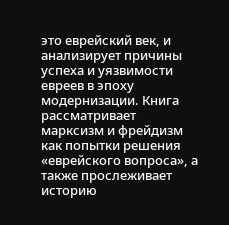это еврейский век, и анализирует причины успеха и уязвимости евреев в эпоху модернизации. Книга рассматривает марксизм и фрейдизм как попытки решения «еврейского вопроса», а также прослеживает историю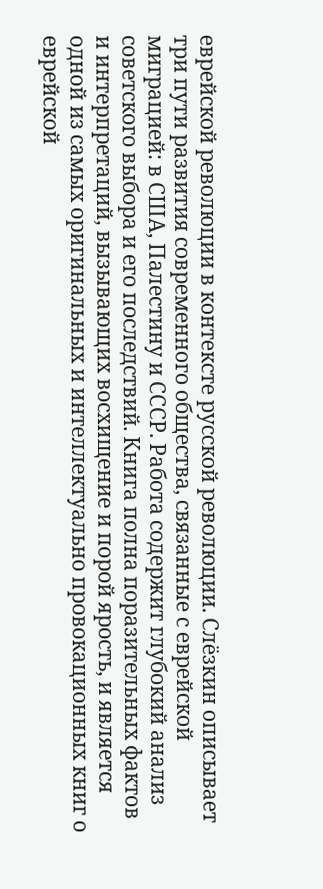еврейской революции в контексте русской революции. Слёзкин описывает три пути развития современного общества, связанные с еврейской миграцией: в США, Палестину и СССР. Работа содержит глубокий анализ советского выбора и его последствий. Книга полна поразительных фактов и интерпретаций, вызывающих восхищение и порой ярость, и является одной из самых оригинальных и интеллектуально провокационных книг о еврейской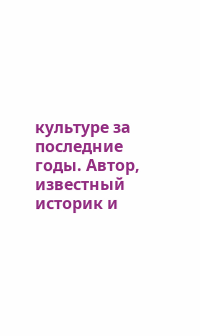культуре за последние годы. Автор, известный историк и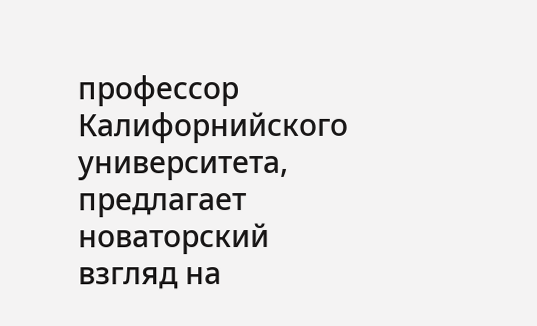профессор Калифорнийского университета, предлагает новаторский взгляд на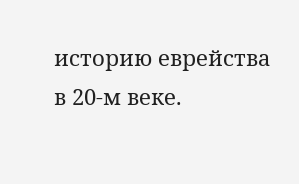историю еврейства в 20-м веке.